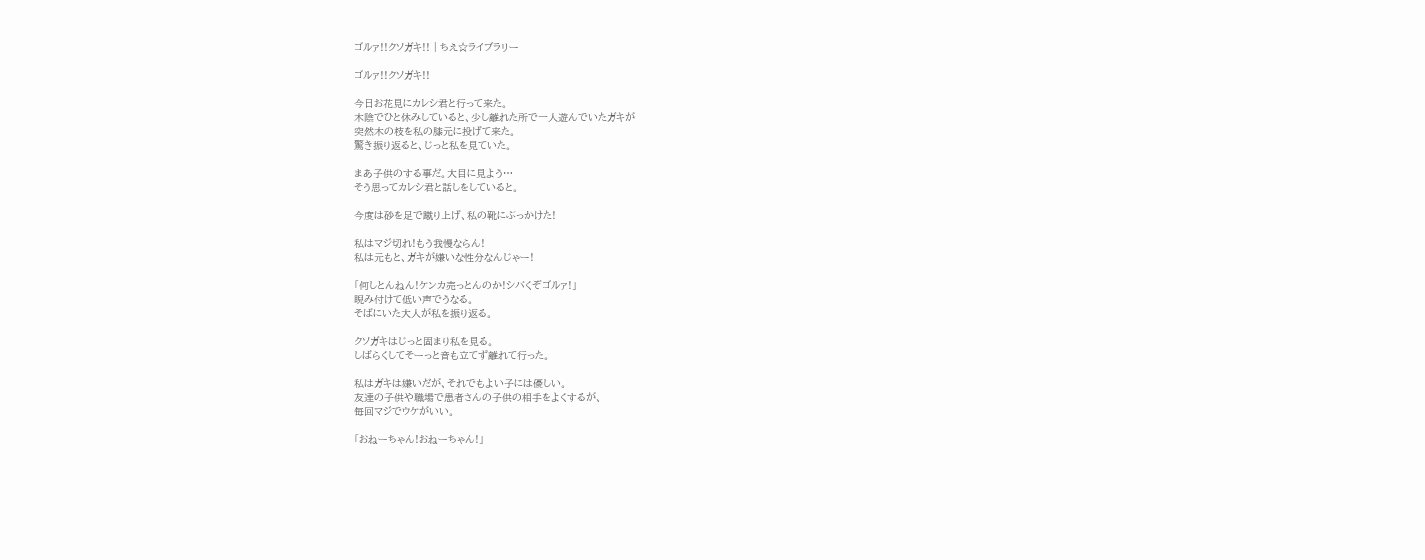ゴルァ!!クソガキ!! | ちえ☆ライブラリー

ゴルァ!!クソガキ!!

今日お花見にカレシ君と行って来た。
木陰でひと休みしていると、少し離れた所で一人遊んでいたガキが
突然木の枝を私の膝元に投げて来た。
驚き振り返ると、じっと私を見ていた。

まあ子供のする事だ。大目に見よう…
そう思ってカレシ君と話しをしていると。

今度は砂を足で蹴り上げ、私の靴にぶっかけた!

私はマジ切れ!もう我慢ならん!
私は元もと、ガキが嫌いな性分なんじゃー!

「何しとんねん!ケンカ売っとんのか!シバくぞゴルァ!」
睨み付けて低い声でうなる。
そばにいた大人が私を振り返る。

クソガキはじっと固まり私を見る。
しばらくしてそーっと音も立てず離れて行った。

私はガキは嫌いだが、それでもよい子には優しい。
友達の子供や職場で患者さんの子供の相手をよくするが、
毎回マジでウケがいい。

「おねーちゃん!おねーちゃん!」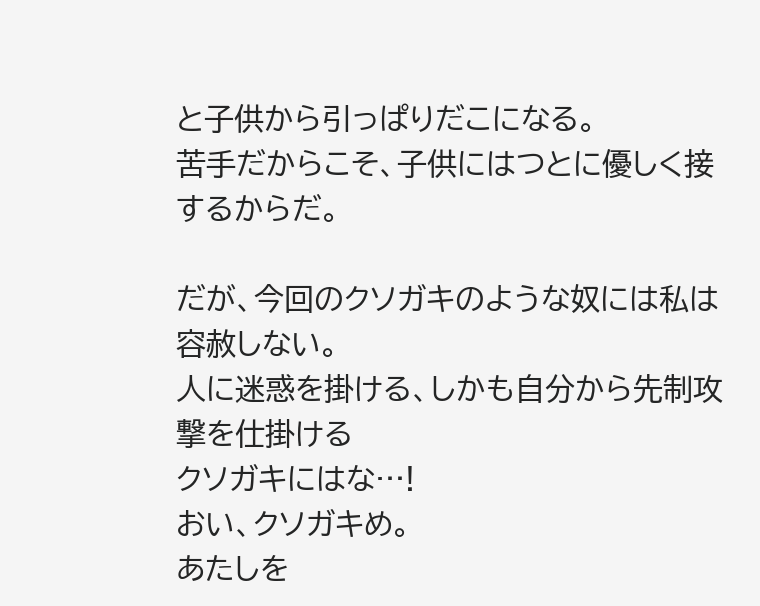と子供から引っぱりだこになる。
苦手だからこそ、子供にはつとに優しく接するからだ。

だが、今回のクソガキのような奴には私は容赦しない。
人に迷惑を掛ける、しかも自分から先制攻撃を仕掛ける
クソガキにはな…!
おい、クソガキめ。
あたしを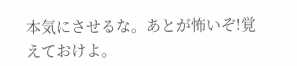本気にさせるな。あとが怖いぞ!覚えておけよ。